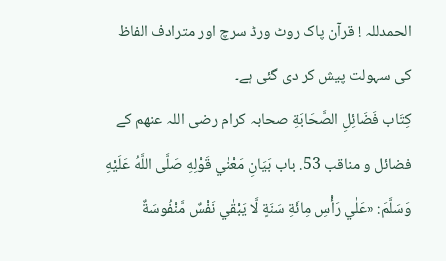الحمدللہ ! قرآن پاک روٹ ورڈ سرچ اور مترادف الفاظ کی سہولت پیش کر دی گئی ہے۔
كِتَاب فَضَائِلِ الصَّحَابَةِ صحابہ کرام رضی اللہ عنھم کے فضائل و مناقب 53. باب بَيَانِ مَعْنٰي قَوْلِهِ صَلَّى اللَّهُ عَلَيْهِ وَسَلَّمَ: «عَلٰي رَأْسِ مِائَةِ سَنَةٍ لَّا يَبْقٰي نَفْسٌ مَّنْفُوسَةٌ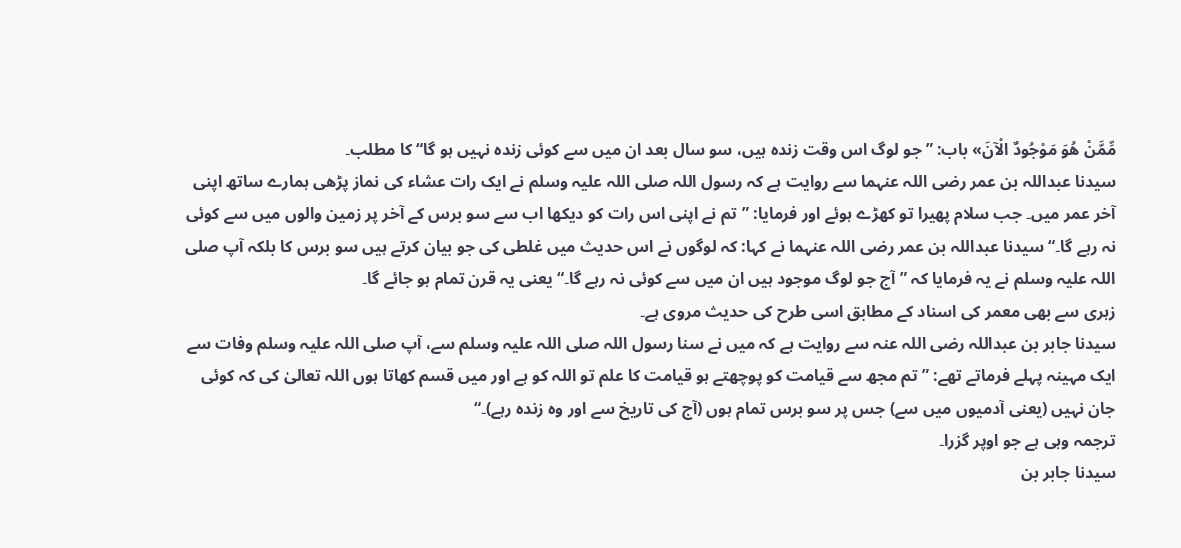مِّمَّنْ هُوَ مَوْجُودٌ الْآنَ» باب: ”جو لوگ اس وقت زندہ ہیں، سو سال بعد ان میں سے کوئی زندہ نہیں ہو گا“ کا مطلب۔
سیدنا عبداللہ بن عمر رضی اللہ عنہما سے روایت ہے کہ رسول اللہ صلی اللہ علیہ وسلم نے ایک رات عشاء کی نماز پڑھی ہمارے ساتھ اپنی آخر عمر میں۔ جب سلام پھیرا تو کھڑے ہوئے اور فرمایا: ”تم نے اپنی اس رات کو دیکھا اب سے سو برس کے آخر پر زمین والوں میں سے کوئی نہ رہے گا۔“ سیدنا عبداللہ بن عمر رضی اللہ عنہما نے کہا: کہ لوگوں نے اس حدیث میں غلطی کی جو بیان کرتے ہیں سو برس کا بلکہ آپ صلی اللہ علیہ وسلم نے یہ فرمایا کہ ”آج جو لوگ موجود ہیں ان میں سے کوئی نہ رہے گا۔“ یعنی یہ قرن تمام ہو جائے گا۔
زہری سے بھی معمر کی اسناد کے مطابق اسی طرح کی حدیث مروی ہے۔
سیدنا جابر بن عبداللہ رضی اللہ عنہ سے روایت ہے کہ میں نے سنا رسول اللہ صلی اللہ علیہ وسلم سے، آپ صلی اللہ علیہ وسلم وفات سے ایک مہینہ پہلے فرماتے تھے: ”تم مجھ سے قیامت کو پوچھتے ہو قیامت کا علم تو اللہ کو ہے اور میں قسم کھاتا ہوں اللہ تعالیٰ کی کہ کوئی جان نہیں (یعنی آدمیوں میں سے) جس پر سو برس تمام ہوں (آج کی تاریخ سے اور وہ زندہ رہے)۔“
ترجمہ وہی ہے جو اوپر گزرا۔
سیدنا جابر بن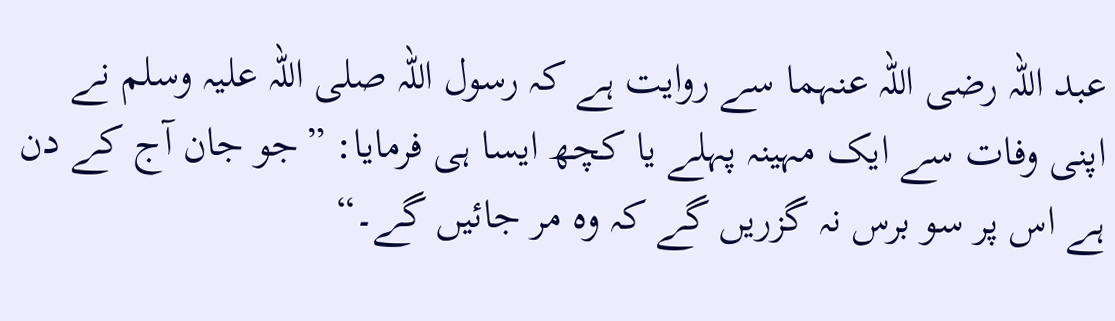عبد اللہ رضی اللہ عنہما سے روایت ہے کہ رسول اللہ صلی اللہ علیہ وسلم نے اپنی وفات سے ایک مہینہ پہلے یا کچھ ایسا ہی فرمایا: ”جو جان آج کے دن ہے اس پر سو برس نہ گزریں گے کہ وہ مر جائیں گے۔“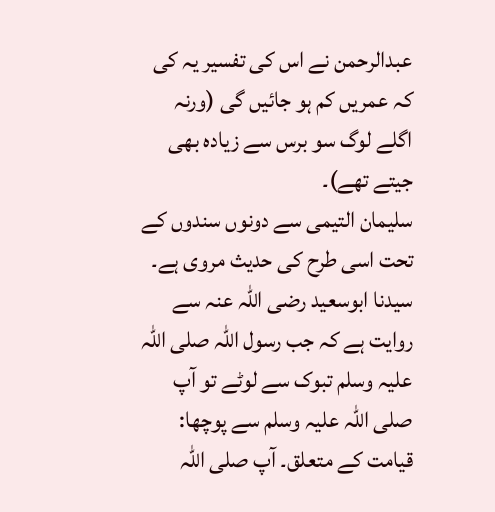عبدالرحمن نے اس کی تفسیر یہ کی کہ عمریں کم ہو جائیں گی (ورنہ اگلے لوگ سو برس سے زیادہ بھی جیتے تھے)۔
سلیمان التیمی سے دونوں سندوں کے تحت اسی طرح کی حدیث مروی ہے۔
سیدنا ابوسعید رضی اللہ عنہ سے روایت ہے کہ جب رسول اللہ صلی اللہ علیہ وسلم تبوک سے لوٹے تو آپ صلی اللہ علیہ وسلم سے پوچھا: قیامت کے متعلق۔ آپ صلی اللہ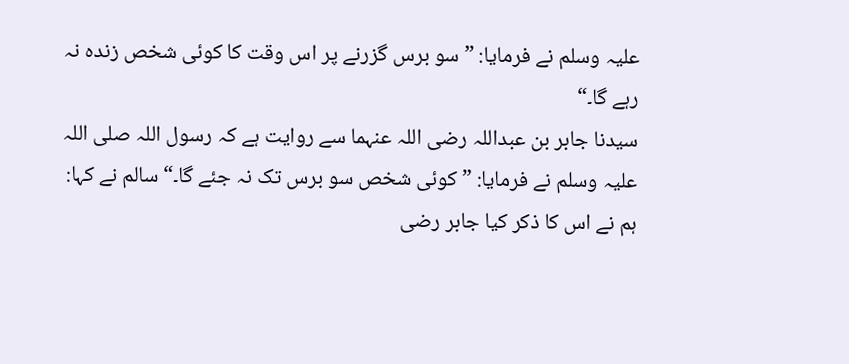علیہ وسلم نے فرمایا: ”سو برس گزرنے پر اس وقت کا کوئی شخص زندہ نہ رہے گا۔“
سیدنا جابر بن عبداللہ رضی اللہ عنہما سے روایت ہے کہ رسول اللہ صلی اللہ علیہ وسلم نے فرمایا: ”کوئی شخص سو برس تک نہ جئے گا۔“ سالم نے کہا: ہم نے اس کا ذکر کیا جابر رضی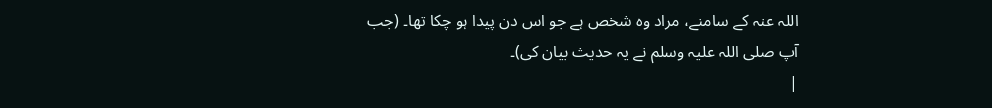اللہ عنہ کے سامنے، مراد وہ شخص ہے جو اس دن پیدا ہو چکا تھا۔ (جب آپ صلی اللہ علیہ وسلم نے یہ حدیث بیان کی)۔
|